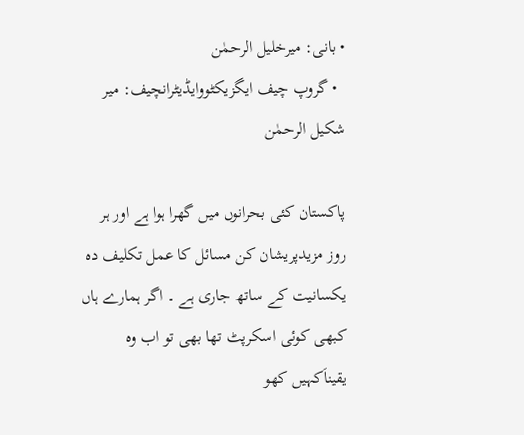• بانی: میرخلیل الرحمٰن
  • گروپ چیف ایگزیکٹووایڈیٹرانچیف: میر شکیل الرحمٰن

پاکستان کئی بحرانوں میں گھرا ہوا ہے اور ہر روز مزیدپریشان کن مسائل کا عمل تکلیف دہ یکسانیت کے ساتھ جاری ہے ۔ اگر ہمارے ہاں کبھی کوئی اسکرپٹ تھا بھی تو اب وہ یقیناَکہیں کھو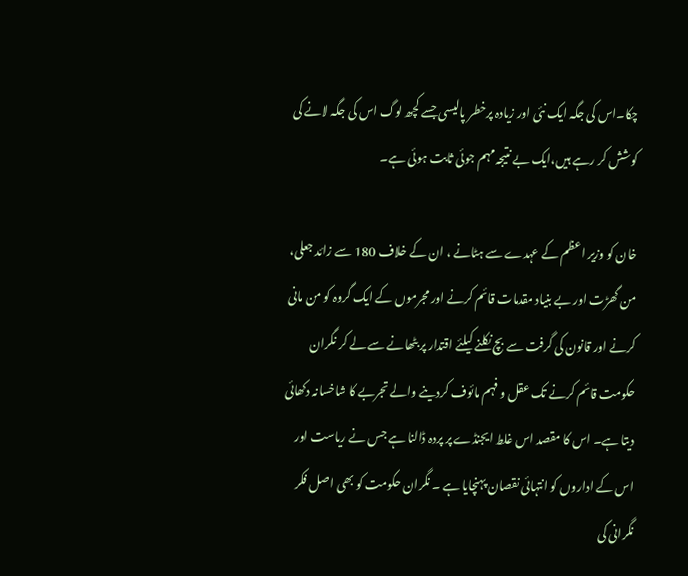چکا۔اس کی جگہ ایک نئی اور زیادہ پرخطر پالیسی جسے کچھ لوگ اس کی جگہ لانے کی کوشش کر رہے ہیں،ایک بے نتیجہ مہم جوئی ثابت ہوئی ہے۔

خان کو وزیر اعظم کے عہدے سے ہٹانے ، ان کے خلاف 180 سے زائد جعلی، من گھڑت اور بے بنیاد مقدمات قائم کرنے اور مجرموں کے ایک گروہ کو من مانی کرنے اور قانون کی گرفت سے بچ نکلنے کیلئے اقتدار پر بٹھانے سے لے کر نگران حکومت قائم کرنے تک عقل و فہم مائوف کردینے والے تجربے کا شاخسانہ دکھائی دیتا ہے۔ اس کا مقصد اس غلط ایجنڈے پر پردہ ڈالنا ہے جس نے ریاست اور اس کے اداروں کو انتہائی نقصان پہنچایا ہے ۔ نگران حکومت کو بھی اصل فکر نگرانی کی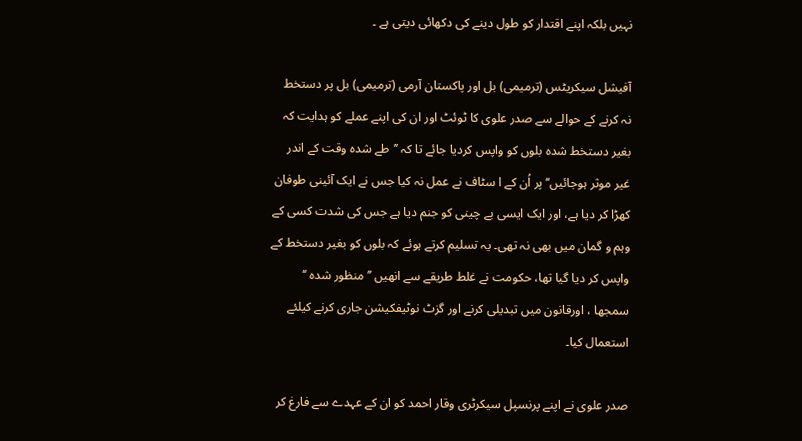نہیں بلکہ اپنے اقتدار کو طول دینے کی دکھائی دیتی ہے ۔

آفیشل سیکریٹس (ترمیمی) بل اور پاکستان آرمی (ترمیمی) بل پر دستخط نہ کرنے کے حوالے سے صدر علوی کا ٹوئٹ اور ان کی اپنے عملے کو ہدایت کہ بغیر دستخط شدہ بلوں کو واپس کردیا جائے تا کہ ’’طے شدہ وقت کے اندر غیر موثر ہوجائیں‘‘ پر اُن کے ا سٹاف نے عمل نہ کیا جس نے ایک آئینی طوفان کھڑا کر دیا ہے، اور ایک ایسی بے چینی کو جنم دیا ہے جس کی شدت کسی کے وہم و گمان میں بھی نہ تھی۔ یہ تسلیم کرتے ہوئے کہ بلوں کو بغیر دستخط کے واپس کر دیا گیا تھا، حکومت نے غلط طریقے سے انھیں ’’منظور شدہ ‘‘ سمجھا ، اورقانون میں تبدیلی کرنے اور گزٹ نوٹیفکیشن جاری کرنے کیلئے استعمال کیا۔

صدر علوی نے اپنے پرنسپل سیکرٹری وقار احمد کو ان کے عہدے سے فارغ کر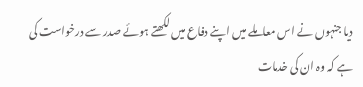دیا جنہوں نے اس معاملے میں اپنے دفاع میں لکھتے ہوئے صدر سے درخواست کی ہے کہ وہ ان کی خدمات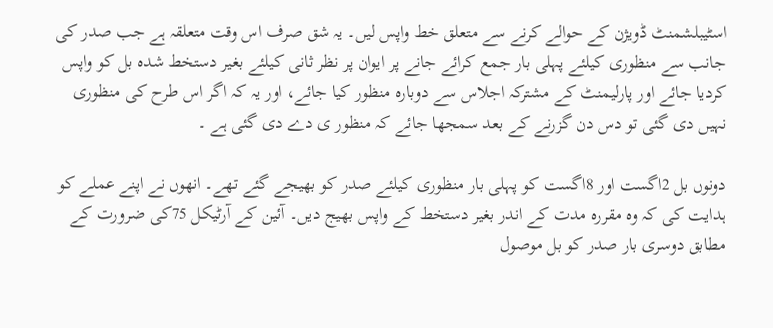اسٹیبلشمنٹ ڈویژن کے حوالے کرنے سے متعلق خط واپس لیں۔ یہ شق صرف اس وقت متعلقہ ہے جب صدر کی جانب سے منظوری کیلئے پہلی بار جمع کرائے جانے پر ایوان پر نظر ثانی کیلئے بغیر دستخط شدہ بل کو واپس کردیا جائے اور پارلیمنٹ کے مشترکہ اجلاس سے دوبارہ منظور کیا جائے، اور یہ کہ اگر اس طرح کی منظوری نہیں دی گئی تو دس دن گزرنے کے بعد سمجھا جائے کہ منظور ی دے دی گئی ہے ۔

دونوں بل 2اگست اور 8اگست کو پہلی بار منظوری کیلئے صدر کو بھیجے گئے تھے۔ انھوں نے اپنے عملے کو ہدایت کی کہ وہ مقررہ مدت کے اندر بغیر دستخط کے واپس بھیج دیں۔ آئین کے آرٹیکل 75کی ضرورت کے مطابق دوسری بار صدر کو بل موصول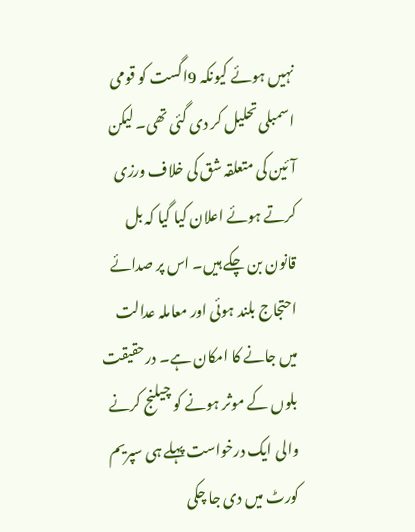نہیں ہوئے کیونکہ 9اگست کو قومی اسمبلی تحلیل کر دی گئی تھی۔ لیکن آئین کی متعلقہ شق کی خلاف ورزی کرتے ہوئے اعلان کیا گیا کہ بل قانون بن چکے ہیں۔ اس پر صدائے احتجاج بلند ہوئی اور معاملہ عدالت میں جانے کا امکان ہے۔ درحقیقت بلوں کے موثر ہونے کو چیلنج کرنے والی ایک درخواست پہلے ہی سپریم کورٹ میں دی جا چکی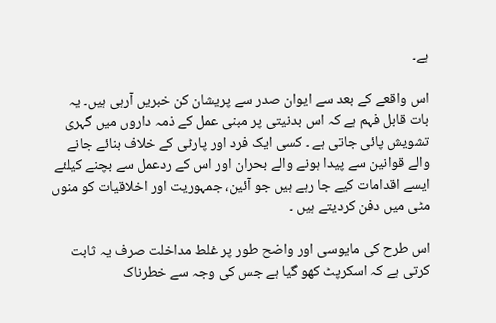ہے۔

اس واقعے کے بعد سے ایوان صدر سے پریشان کن خبریں آرہی ہیں۔ یہ بات قابل فہم ہے کہ اس بدنیتی پر مبنی عمل کے ذمہ داروں میں گہری تشویش پائی جاتی ہے ۔ کسی ایک فرد اور پارٹی کے خلاف بنائے جانے والے قوانین سے پیدا ہونے والے بحران اور اس کے ردعمل سے بچنے کیلئے ایسے اقدامات کیے جا رہے ہیں جو آئین، جمہوریت اور اخلاقیات کو منوں مٹی میں دفن کردیتے ہیں ۔

اس طرح کی مایوسی اور واضح طور پر غلط مداخلت صرف یہ ثابت کرتی ہے کہ اسکرپٹ کھو گیا ہے جس کی وجہ سے خطرناک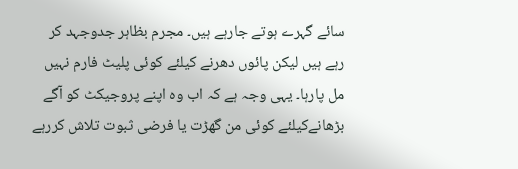سائے گہرے ہوتے جارہے ہیں۔ مجرم بظاہر جدوجہد کر رہے ہیں لیکن پائوں دھرنے کیلئے کوئی پلیٹ فارم نہیں مل پارہا۔ یہی وجہ ہے کہ اب وہ اپنے پروجیکٹ کو آگے بڑھانےکیلئے کوئی من گھڑت یا فرضی ثبوت تلاش کررہے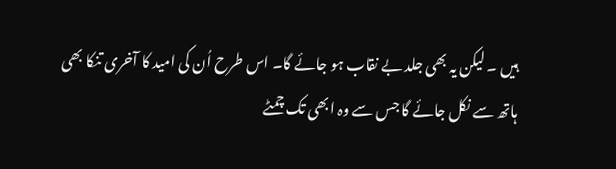ہیں ۔ لیکن یہ بھی جلد بے نقاب ہو جائے گا۔ اس طرح اُن کی امید کا آخری تنکا بھی ہاتھ سے نکل جائے گا جس سے وہ ابھی تک چمٹے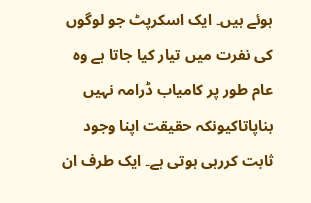ہوئے ہیں۔ ایک اسکرپٹ جو لوگوں کی نفرت میں تیار کیا جاتا ہے وہ عام طور پر کامیاب ڈرامہ نہیں بناپاتاکیونکہ حقیقت اپنا وجود ثابت کررہی ہوتی ہے۔ ایک طرف ان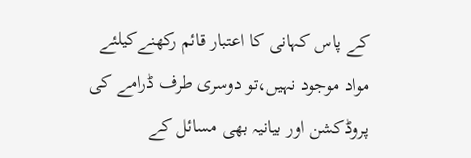کے پاس کہانی کا اعتبار قائم رکھنےکیلئے مواد موجود نہیں،تو دوسری طرف ڈرامے کی پروڈکشن اور بیانیہ بھی مسائل کے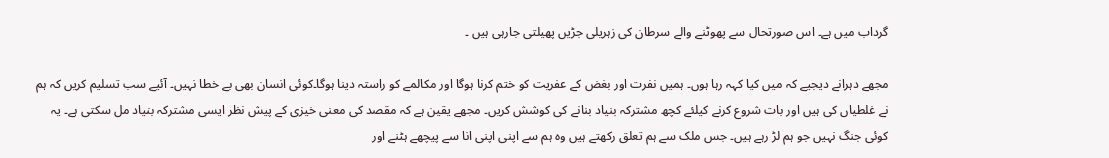گرداب میں ہے۔ اس صورتحال سے پھوٹنے والے سرطان کی زہریلی جڑیں پھیلتی جارہی ہیں ۔

مجھے دہرانے دیجیے کہ میں کیا کہہ رہا ہوں۔ ہمیں نفرت اور بغض کے عفریت کو ختم کرنا ہوگا اور مکالمے کو راستہ دینا ہوگا۔کوئی انسان بھی بے خطا نہیں۔ آئیے سب تسلیم کریں کہ ہم نے غلطیاں کی ہیں اور بات شروع کرنے کیلئے کچھ مشترکہ بنیاد بنانے کی کوشش کریں۔ مجھے یقین ہے کہ مقصد کی معنی خیزی کے پیش نظر ایسی مشترکہ بنیاد مل سکتی ہے۔ یہ کوئی جنگ نہیں جو ہم لڑ رہے ہیں۔ جس ملک سے ہم تعلق رکھتے ہیں وہ ہم سے اپنی اپنی انا سے پیچھے ہٹنے اور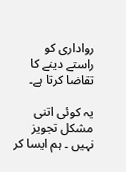رواداری کو راستے دینے کا تقاضا کرتا ہے۔

یہ کوئی اتنی مشکل تجویز نہیں ۔ ہم ایسا کر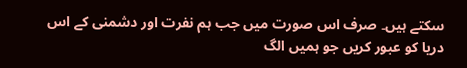سکتے ہیں۔ صرف اس صورت میں جب ہم نفرت اور دشمنی کے اس دریا کو عبور کریں جو ہمیں الگ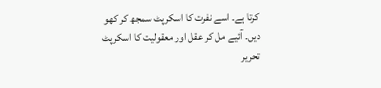کرتا ہے۔ اسے نفرت کا اسکرپٹ سمجھ کر کھو دیں۔ آئیے مل کر عقل اور معقولیت کا اسکرپٹ تحریر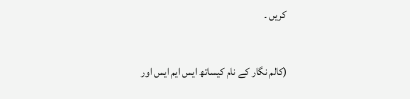کریں ۔

(کالم نگار کے نام کیساتھ ایس ایم ایس اور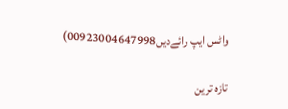واٹس ایپ رائےدیں00923004647998)

تازہ ترین